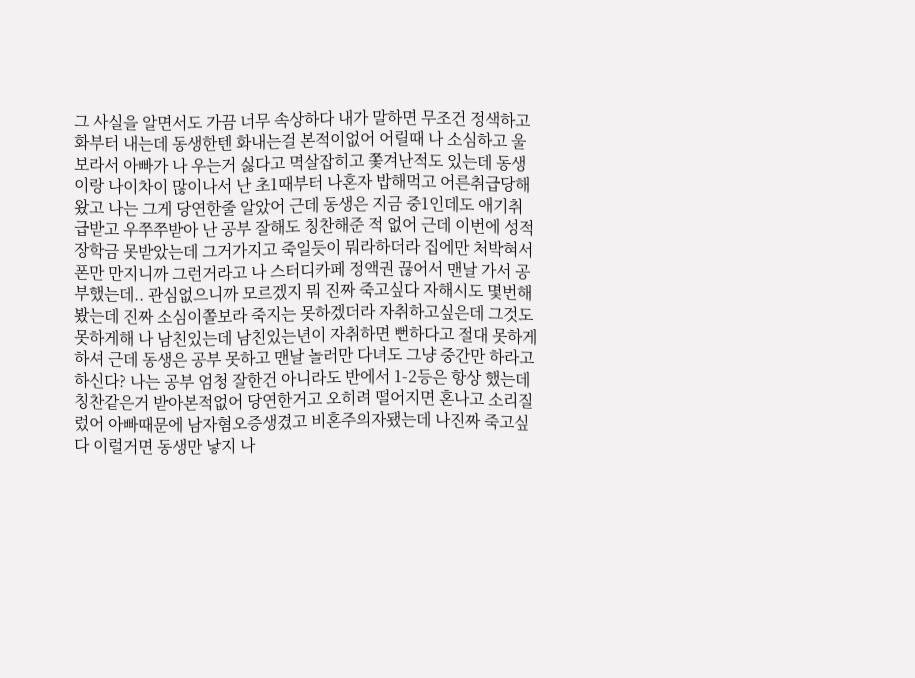그 사실을 알면서도 가끔 너무 속상하다 내가 말하면 무조건 정색하고 화부터 내는데 동생한텐 화내는걸 본적이없어 어릴때 나 소심하고 울보라서 아빠가 나 우는거 싫다고 멱살잡히고 쫓겨난적도 있는데 동생이랑 나이차이 많이나서 난 초1때부터 나혼자 밥해먹고 어른취급당해왔고 나는 그게 당연한줄 알았어 근데 동생은 지금 중1인데도 애기취급받고 우쭈쭈받아 난 공부 잘해도 칭찬해준 적 없어 근데 이번에 성적장학금 못받았는데 그거가지고 죽일듯이 뭐라하더라 집에만 처박혀서 폰만 만지니까 그런거라고 나 스터디카페 정액권 끊어서 맨날 가서 공부했는데.. 관심없으니까 모르겠지 뭐 진짜 죽고싶다 자해시도 몇번해봤는데 진짜 소심이쫄보라 죽지는 못하겠더라 자취하고싶은데 그것도 못하게해 나 남친있는데 남친있는년이 자취하면 뻔하다고 절대 못하게하셔 근데 동생은 공부 못하고 맨날 놀러만 다녀도 그냥 중간만 하라고 하신다? 나는 공부 엄청 잘한건 아니라도 반에서 1-2등은 항상 했는데 칭찬같은거 받아본적없어 당연한거고 오히려 떨어지면 혼나고 소리질렀어 아빠때문에 남자혐오증생겼고 비혼주의자됐는데 나진짜 죽고싶다 이럴거면 동생만 낳지 나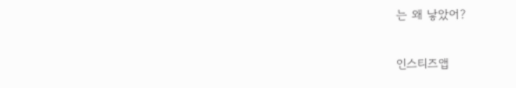는 왜 낳았어?

인스티즈앱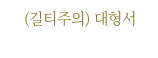(길티주의) 대형서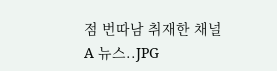점 번따남 취재한 채널A 뉴스..JPG